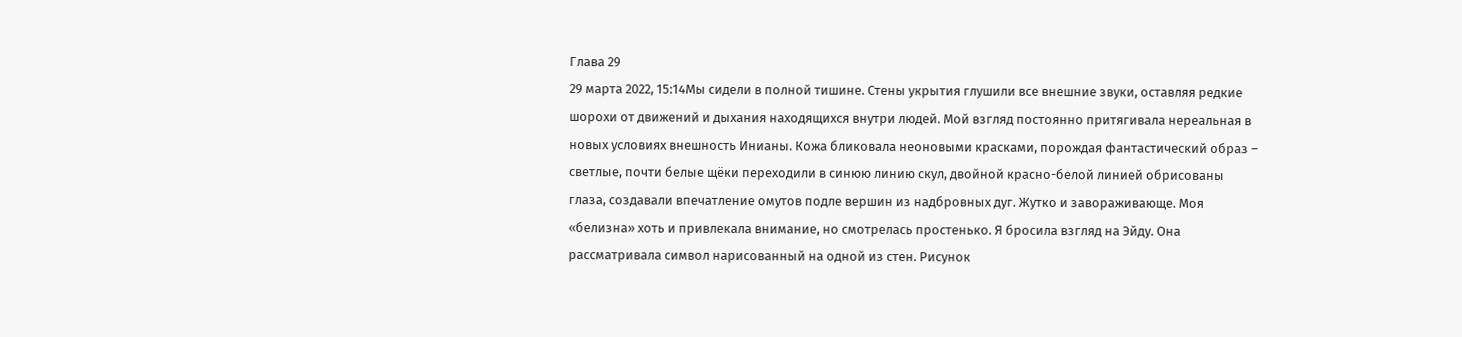Глава 29
29 марта 2022, 15:14Мы сидели в полной тишине. Стены укрытия глушили все внешние звуки, оставляя редкие шорохи от движений и дыхания находящихся внутри людей. Мой взгляд постоянно притягивала нереальная в новых условиях внешность Инианы. Кожа бликовала неоновыми красками, порождая фантастический образ – светлые, почти белые щёки переходили в синюю линию скул, двойной красно-белой линией обрисованы глаза, создавали впечатление омутов подле вершин из надбровных дуг. Жутко и завораживающе. Моя «белизна» хоть и привлекала внимание, но смотрелась простенько. Я бросила взгляд на Эйду. Она рассматривала символ нарисованный на одной из стен. Рисунок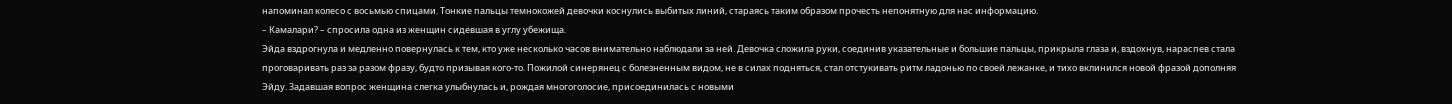напоминал колесо с восьмью спицами. Тонкие пальцы темнокожей девочки коснулись выбитых линий, стараясь таким образом прочесть непонятную для нас информацию.
– Камалари? – спросила одна из женщин сидевшая в углу убежища.
Эйда вздрогнула и медленно повернулась к тем, кто уже несколько часов внимательно наблюдали за ней. Девочка сложила руки, соединив указательные и большие пальцы, прикрыла глаза и, вздохнув, нараспев стала проговаривать раз за разом фразу, будто призывая кого-то. Пожилой синерянец с болезненным видом, не в силах подняться, стал отстукивать ритм ладонью по своей лежанке, и тихо вклинился новой фразой дополняя Эйду. Задавшая вопрос женщина слегка улыбнулась и, рождая многоголосие, присоединилась с новыми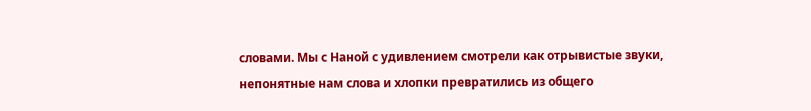словами. Мы с Наной с удивлением смотрели как отрывистые звуки, непонятные нам слова и хлопки превратились из общего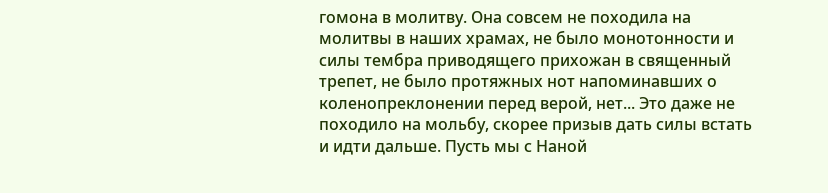гомона в молитву. Она совсем не походила на молитвы в наших храмах, не было монотонности и силы тембра приводящего прихожан в священный трепет, не было протяжных нот напоминавших о коленопреклонении перед верой, нет... Это даже не походило на мольбу, скорее призыв дать силы встать и идти дальше. Пусть мы с Наной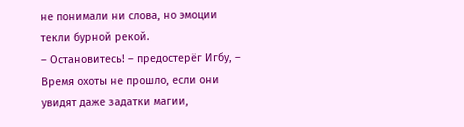не понимали ни слова, но эмоции текли бурной рекой.
– Остановитесь! – предостерёг Игбу, – Время охоты не прошло, если они увидят даже задатки магии,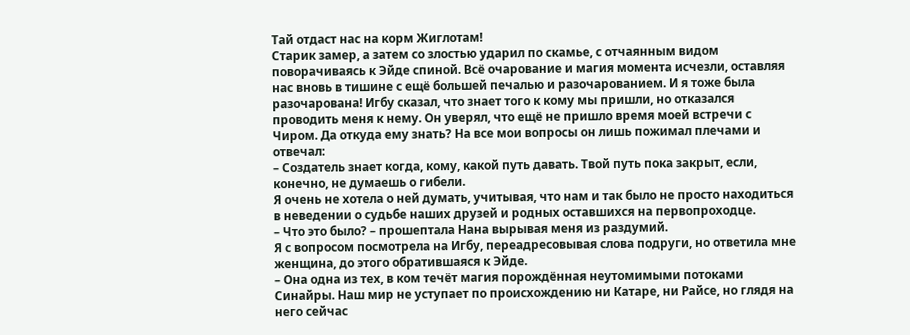Тай отдаст нас на корм Жиглотам!
Старик замер, а затем со злостью ударил по скамье, с отчаянным видом поворачиваясь к Эйде спиной. Всё очарование и магия момента исчезли, оставляя нас вновь в тишине с ещё большей печалью и разочарованием. И я тоже была разочарована! Игбу сказал, что знает того к кому мы пришли, но отказался проводить меня к нему. Он уверял, что ещё не пришло время моей встречи с Чиром. Да откуда ему знать? На все мои вопросы он лишь пожимал плечами и отвечал:
– Создатель знает когда, кому, какой путь давать. Твой путь пока закрыт, если, конечно, не думаешь о гибели.
Я очень не хотела о ней думать, учитывая, что нам и так было не просто находиться в неведении о судьбе наших друзей и родных оставшихся на первопроходце.
– Что это было? – прошептала Нана вырывая меня из раздумий.
Я с вопросом посмотрела на Игбу, переадресовывая слова подруги, но ответила мне женщина, до этого обратившаяся к Эйде.
– Она одна из тех, в ком течёт магия порождённая неутомимыми потоками Синайры. Наш мир не уступает по происхождению ни Катаре, ни Райсе, но глядя на него сейчас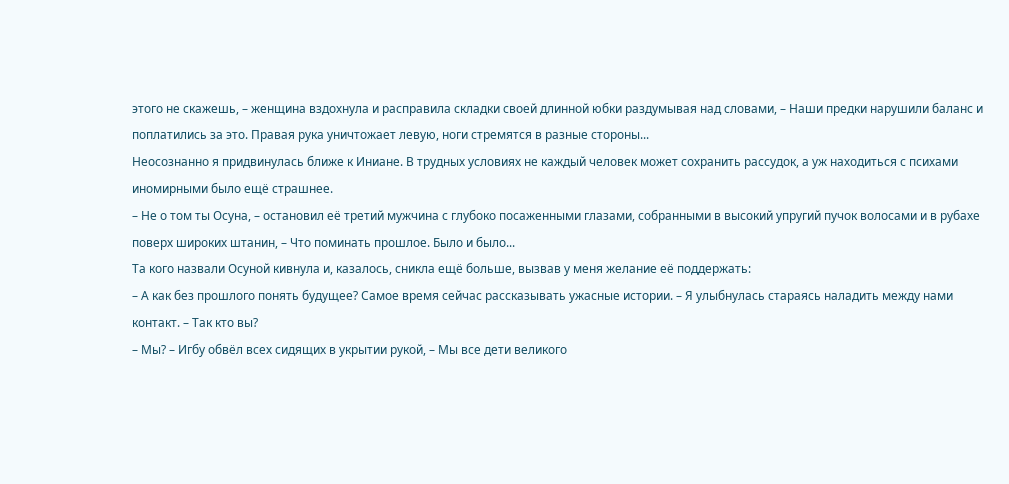этого не скажешь, – женщина вздохнула и расправила складки своей длинной юбки раздумывая над словами, – Наши предки нарушили баланс и поплатились за это. Правая рука уничтожает левую, ноги стремятся в разные стороны...
Неосознанно я придвинулась ближе к Иниане. В трудных условиях не каждый человек может сохранить рассудок, а уж находиться с психами иномирными было ещё страшнее.
– Не о том ты Осуна, – остановил её третий мужчина с глубоко посаженными глазами, собранными в высокий упругий пучок волосами и в рубахе поверх широких штанин, – Что поминать прошлое. Было и было...
Та кого назвали Осуной кивнула и, казалось, сникла ещё больше, вызвав у меня желание её поддержать:
– А как без прошлого понять будущее? Самое время сейчас рассказывать ужасные истории. – Я улыбнулась стараясь наладить между нами контакт. – Так кто вы?
– Мы? – Игбу обвёл всех сидящих в укрытии рукой, – Мы все дети великого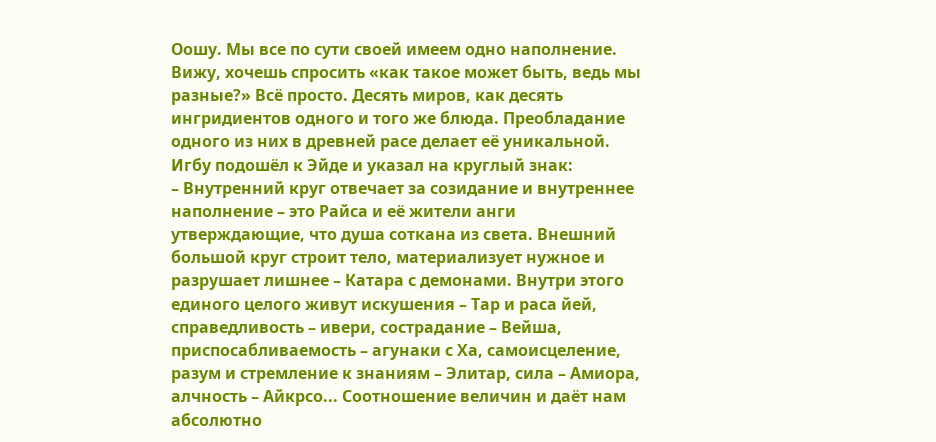Оошу. Мы все по сути своей имеем одно наполнение. Вижу, хочешь спросить «как такое может быть, ведь мы разные?» Всё просто. Десять миров, как десять ингридиентов одного и того же блюда. Преобладание одного из них в древней расе делает её уникальной.
Игбу подошёл к Эйде и указал на круглый знак:
– Внутренний круг отвечает за созидание и внутреннее наполнение – это Райса и её жители анги утверждающие, что душа соткана из света. Внешний большой круг строит тело, материализует нужное и разрушает лишнее – Катара с демонами. Внутри этого единого целого живут искушения – Тар и раса йей, справедливость – ивери, сострадание – Вейша, приспосабливаемость – агунаки с Ха, самоисцеление, разум и стремление к знаниям – Элитар, сила – Амиора, алчность – Айкрсо... Соотношение величин и даёт нам абсолютно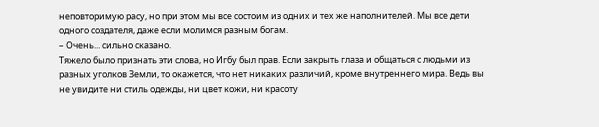неповторимую расу, но при этом мы все состоим из одних и тех же наполнителей. Мы все дети одного создателя, даже если молимся разным богам.
– Очень... сильно сказано.
Тяжело было признать эти слова, но Игбу был прав. Если закрыть глаза и общаться с людьми из разных уголков Земли, то окажется, что нет никаких различий, кроме внутреннего мира. Ведь вы не увидите ни стиль одежды, ни цвет кожи, ни красоту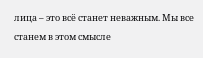лица – это всё станет неважным. Мы все станем в этом смысле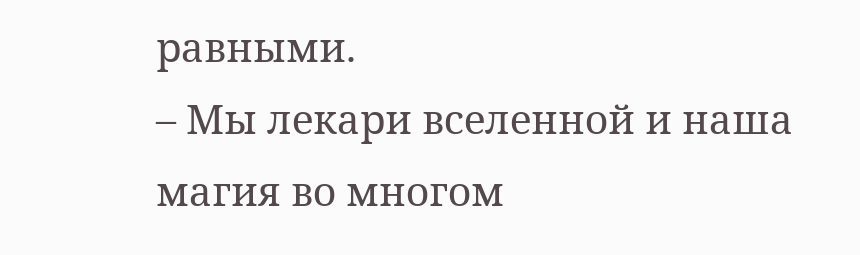равными.
– Мы лекари вселенной и наша магия во многом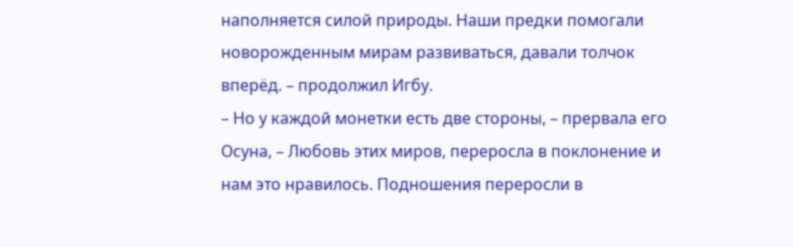наполняется силой природы. Наши предки помогали новорожденным мирам развиваться, давали толчок вперёд. – продолжил Игбу.
– Но у каждой монетки есть две стороны, – прервала его Осуна, – Любовь этих миров, переросла в поклонение и нам это нравилось. Подношения переросли в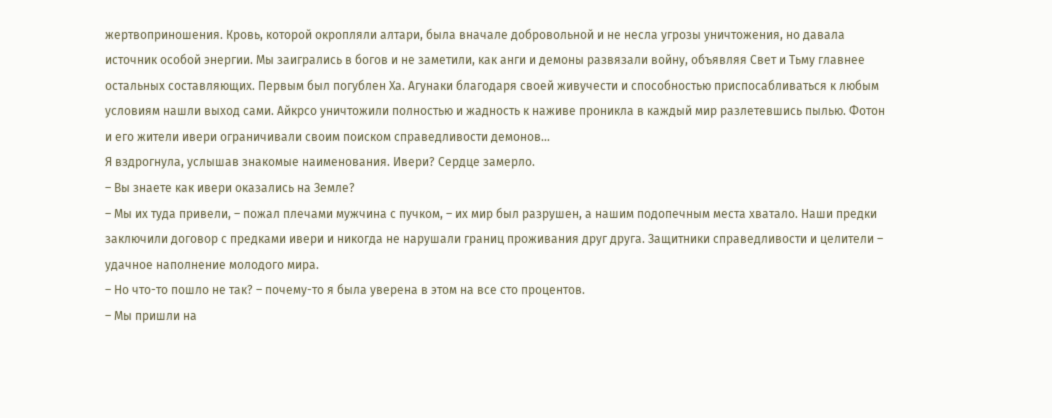жертвоприношения. Кровь, которой окропляли алтари, была вначале добровольной и не несла угрозы уничтожения, но давала источник особой энергии. Мы заигрались в богов и не заметили, как анги и демоны развязали войну, объявляя Свет и Тьму главнее остальных составляющих. Первым был погублен Ха. Агунаки благодаря своей живучести и способностью приспосабливаться к любым условиям нашли выход сами. Айкрсо уничтожили полностью и жадность к наживе проникла в каждый мир разлетевшись пылью. Фотон и его жители ивери ограничивали своим поиском справедливости демонов...
Я вздрогнула, услышав знакомые наименования. Ивери? Сердце замерло.
– Вы знаете как ивери оказались на Земле?
– Мы их туда привели, – пожал плечами мужчина с пучком, – их мир был разрушен, а нашим подопечным места хватало. Наши предки заключили договор с предками ивери и никогда не нарушали границ проживания друг друга. Защитники справедливости и целители – удачное наполнение молодого мира.
– Но что-то пошло не так? – почему-то я была уверена в этом на все сто процентов.
– Мы пришли на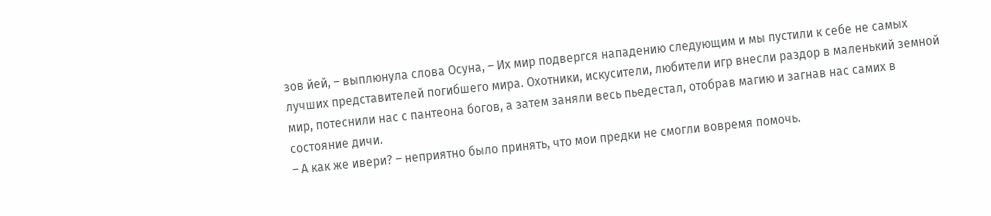зов йей, – выплюнула слова Осуна, – Их мир подвергся нападению следующим и мы пустили к себе не самых лучших представителей погибшего мира. Охотники, искусители, любители игр внесли раздор в маленький земной мир, потеснили нас с пантеона богов, а затем заняли весь пьедестал, отобрав магию и загнав нас самих в состояние дичи.
– А как же ивери? – неприятно было принять, что мои предки не смогли вовремя помочь.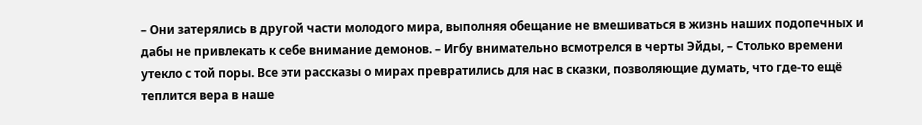– Они затерялись в другой части молодого мира, выполняя обещание не вмешиваться в жизнь наших подопечных и дабы не привлекать к себе внимание демонов. – Игбу внимательно всмотрелся в черты Эйды, – Столько времени утекло с той поры. Все эти рассказы о мирах превратились для нас в сказки, позволяющие думать, что где-то ещё теплится вера в наше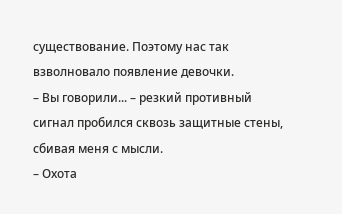существование. Поэтому нас так взволновало появление девочки.
– Вы говорили... – резкий противный сигнал пробился сквозь защитные стены, сбивая меня с мысли.
– Охота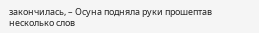закончилась, – Осуна подняла руки прошептав несколько слов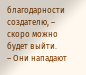благодарности создателю, – скоро можно будет выйти.
– Они нападают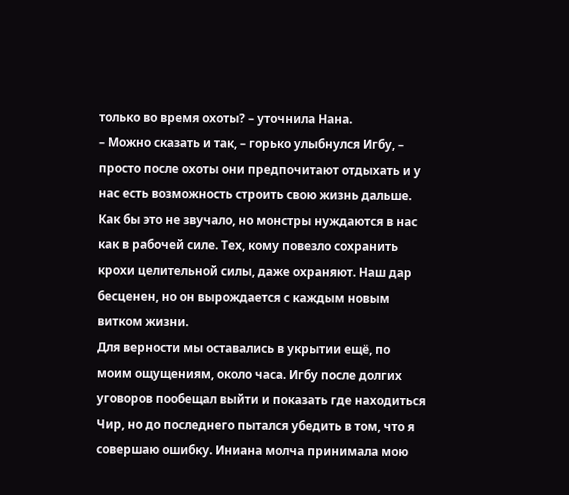только во время охоты? – уточнила Нана.
– Можно сказать и так, – горько улыбнулся Игбу, – просто после охоты они предпочитают отдыхать и у нас есть возможность строить свою жизнь дальше. Как бы это не звучало, но монстры нуждаются в нас как в рабочей силе. Тех, кому повезло сохранить крохи целительной силы, даже охраняют. Наш дар бесценен, но он вырождается с каждым новым витком жизни.
Для верности мы оставались в укрытии ещё, по моим ощущениям, около часа. Игбу после долгих уговоров пообещал выйти и показать где находиться Чир, но до последнего пытался убедить в том, что я совершаю ошибку. Иниана молча принимала мою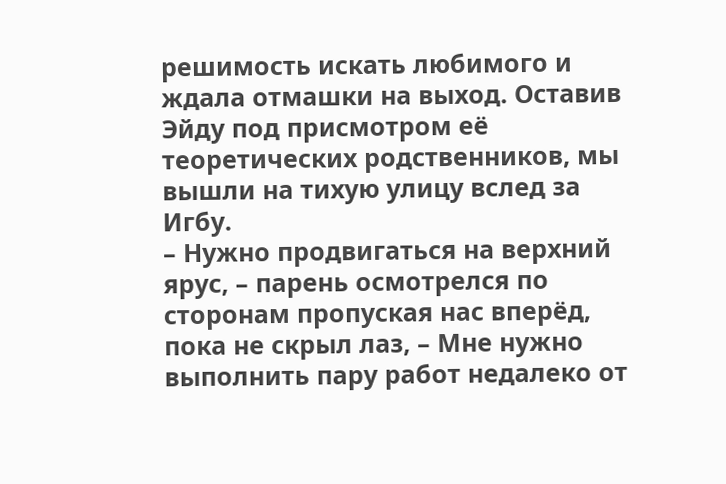решимость искать любимого и ждала отмашки на выход. Оставив Эйду под присмотром её теоретических родственников, мы вышли на тихую улицу вслед за Игбу.
– Нужно продвигаться на верхний ярус, – парень осмотрелся по сторонам пропуская нас вперёд, пока не скрыл лаз, – Мне нужно выполнить пару работ недалеко от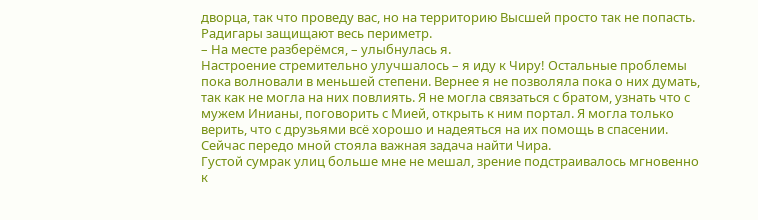дворца, так что проведу вас, но на территорию Высшей просто так не попасть. Радигары защищают весь периметр.
– На месте разберёмся, – улыбнулась я.
Настроение стремительно улучшалось – я иду к Чиру! Остальные проблемы пока волновали в меньшей степени. Вернее я не позволяла пока о них думать, так как не могла на них повлиять. Я не могла связаться с братом, узнать что с мужем Инианы, поговорить с Мией, открыть к ним портал. Я могла только верить, что с друзьями всё хорошо и надеяться на их помощь в спасении. Сейчас передо мной стояла важная задача найти Чира.
Густой сумрак улиц больше мне не мешал, зрение подстраивалось мгновенно к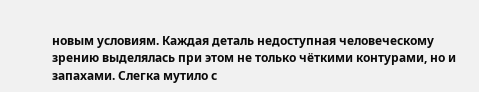новым условиям. Каждая деталь недоступная человеческому зрению выделялась при этом не только чёткими контурами, но и запахами. Слегка мутило с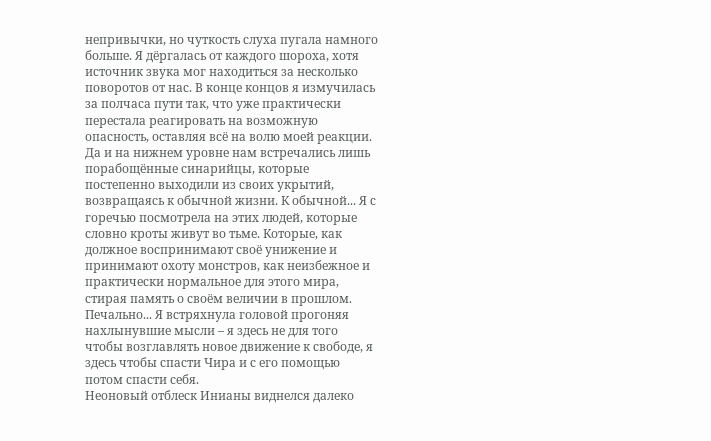непривычки, но чуткость слуха пугала намного больше. Я дёргалась от каждого шороха, хотя источник звука мог находиться за несколько поворотов от нас. В конце концов я измучилась за полчаса пути так, что уже практически перестала реагировать на возможную опасность, оставляя всё на волю моей реакции. Да и на нижнем уровне нам встречались лишь порабощённые синарийцы, которые постепенно выходили из своих укрытий, возвращаясь к обычной жизни. К обычной... Я с горечью посмотрела на этих людей, которые словно кроты живут во тьме. Которые, как должное воспринимают своё унижение и принимают охоту монстров, как неизбежное и практически нормальное для этого мира, стирая память о своём величии в прошлом. Печально... Я встряхнула головой прогоняя нахлынувшие мысли – я здесь не для того чтобы возглавлять новое движение к свободе, я здесь чтобы спасти Чира и с его помощью потом спасти себя.
Неоновый отблеск Инианы виднелся далеко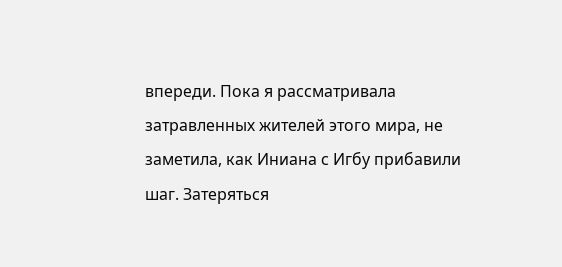впереди. Пока я рассматривала затравленных жителей этого мира, не заметила, как Иниана с Игбу прибавили шаг. Затеряться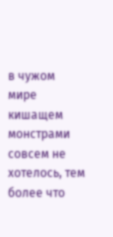в чужом мире кишащем монстрами совсем не хотелось, тем более что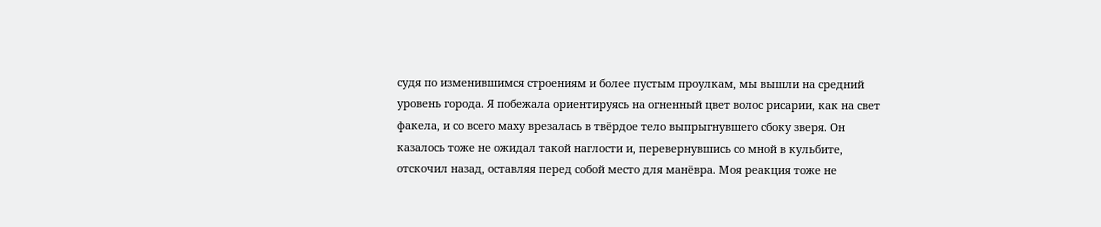судя по изменившимся строениям и более пустым проулкам, мы вышли на средний уровень города. Я побежала ориентируясь на огненный цвет волос рисарии, как на свет факела, и со всего маху врезалась в твёрдое тело выпрыгнувшего сбоку зверя. Он казалось тоже не ожидал такой наглости и, перевернувшись со мной в кульбите, отскочил назад, оставляя перед собой место для манёвра. Моя реакция тоже не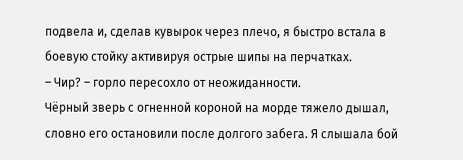подвела и, сделав кувырок через плечо, я быстро встала в боевую стойку активируя острые шипы на перчатках.
– Чир? – горло пересохло от неожиданности.
Чёрный зверь с огненной короной на морде тяжело дышал, словно его остановили после долгого забега. Я слышала бой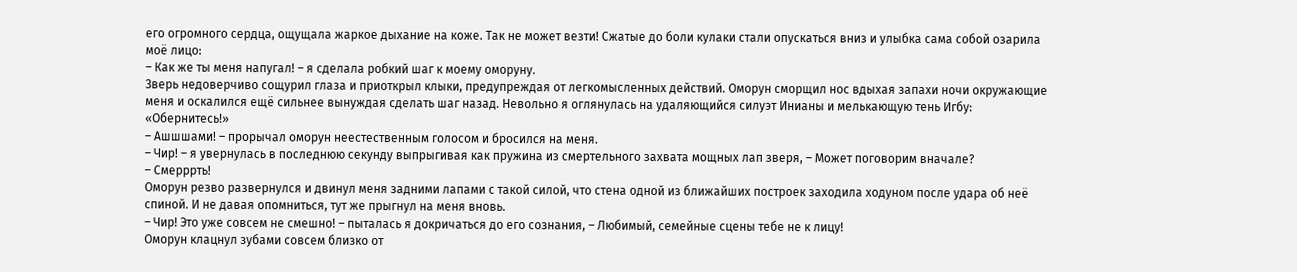его огромного сердца, ощущала жаркое дыхание на коже. Так не может везти! Сжатые до боли кулаки стали опускаться вниз и улыбка сама собой озарила моё лицо:
– Как же ты меня напугал! – я сделала робкий шаг к моему оморуну.
Зверь недоверчиво сощурил глаза и приоткрыл клыки, предупреждая от легкомысленных действий. Оморун сморщил нос вдыхая запахи ночи окружающие меня и оскалился ещё сильнее вынуждая сделать шаг назад. Невольно я оглянулась на удаляющийся силуэт Инианы и мелькающую тень Игбу: «Обернитесь!»
– Ашшшами! – прорычал оморун неестественным голосом и бросился на меня.
– Чир! – я увернулась в последнюю секунду выпрыгивая как пружина из смертельного захвата мощных лап зверя, – Может поговорим вначале?
– Смерррть!
Оморун резво развернулся и двинул меня задними лапами с такой силой, что стена одной из ближайших построек заходила ходуном после удара об неё спиной. И не давая опомниться, тут же прыгнул на меня вновь.
– Чир! Это уже совсем не смешно! – пыталась я докричаться до его сознания, – Любимый, семейные сцены тебе не к лицу!
Оморун клацнул зубами совсем близко от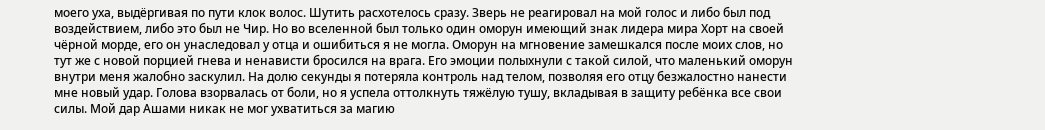моего уха, выдёргивая по пути клок волос. Шутить расхотелось сразу. Зверь не реагировал на мой голос и либо был под воздействием, либо это был не Чир. Но во вселенной был только один оморун имеющий знак лидера мира Хорт на своей чёрной морде, его он унаследовал у отца и ошибиться я не могла. Оморун на мгновение замешкался после моих слов, но тут же с новой порцией гнева и ненависти бросился на врага. Его эмоции полыхнули с такой силой, что маленький оморун внутри меня жалобно заскулил. На долю секунды я потеряла контроль над телом, позволяя его отцу безжалостно нанести мне новый удар. Голова взорвалась от боли, но я успела оттолкнуть тяжёлую тушу, вкладывая в защиту ребёнка все свои силы. Мой дар Ашами никак не мог ухватиться за магию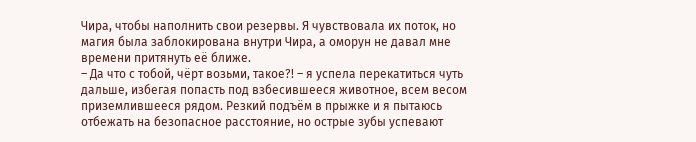Чира, чтобы наполнить свои резервы. Я чувствовала их поток, но магия была заблокирована внутри Чира, а оморун не давал мне времени притянуть её ближе.
– Да что с тобой, чёрт возьми, такое?! – я успела перекатиться чуть дальше, избегая попасть под взбесившееся животное, всем весом приземлившееся рядом. Резкий подъём в прыжке и я пытаюсь отбежать на безопасное расстояние, но острые зубы успевают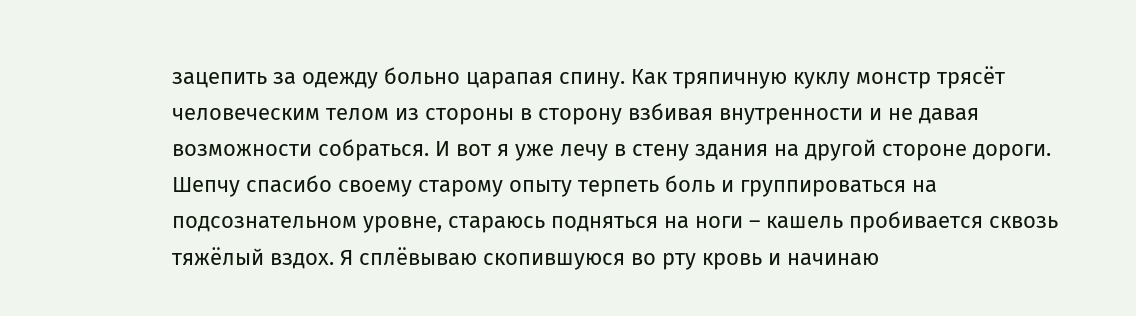зацепить за одежду больно царапая спину. Как тряпичную куклу монстр трясёт человеческим телом из стороны в сторону взбивая внутренности и не давая возможности собраться. И вот я уже лечу в стену здания на другой стороне дороги. Шепчу спасибо своему старому опыту терпеть боль и группироваться на подсознательном уровне, стараюсь подняться на ноги – кашель пробивается сквозь тяжёлый вздох. Я сплёвываю скопившуюся во рту кровь и начинаю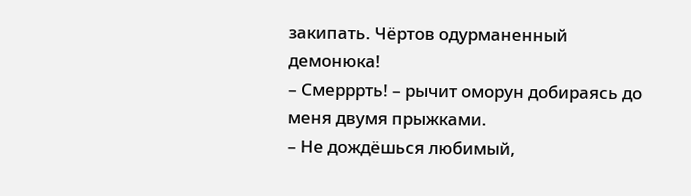закипать. Чёртов одурманенный демонюка!
– Смерррть! – рычит оморун добираясь до меня двумя прыжками.
– Не дождёшься любимый,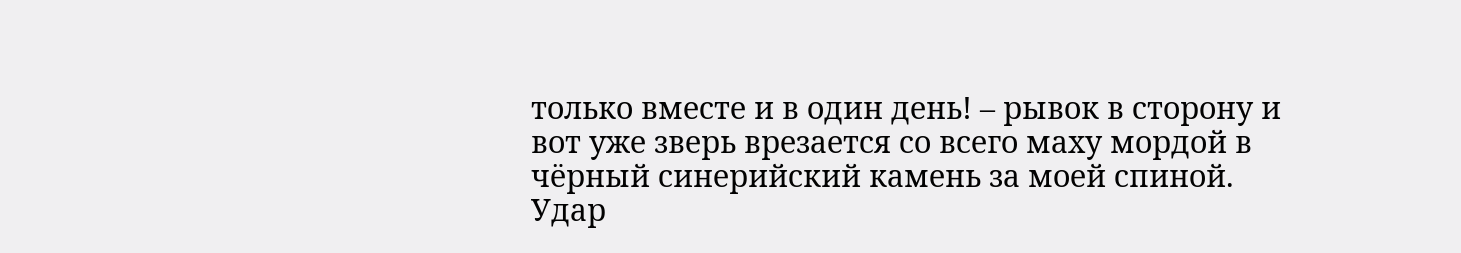только вместе и в один день! – рывок в сторону и вот уже зверь врезается со всего маху мордой в чёрный синерийский камень за моей спиной.
Удар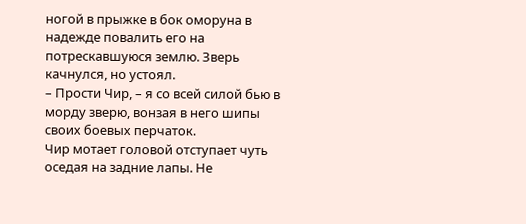ногой в прыжке в бок оморуна в надежде повалить его на потрескавшуюся землю. Зверь качнулся, но устоял.
– Прости Чир, – я со всей силой бью в морду зверю, вонзая в него шипы своих боевых перчаток.
Чир мотает головой отступает чуть оседая на задние лапы. Не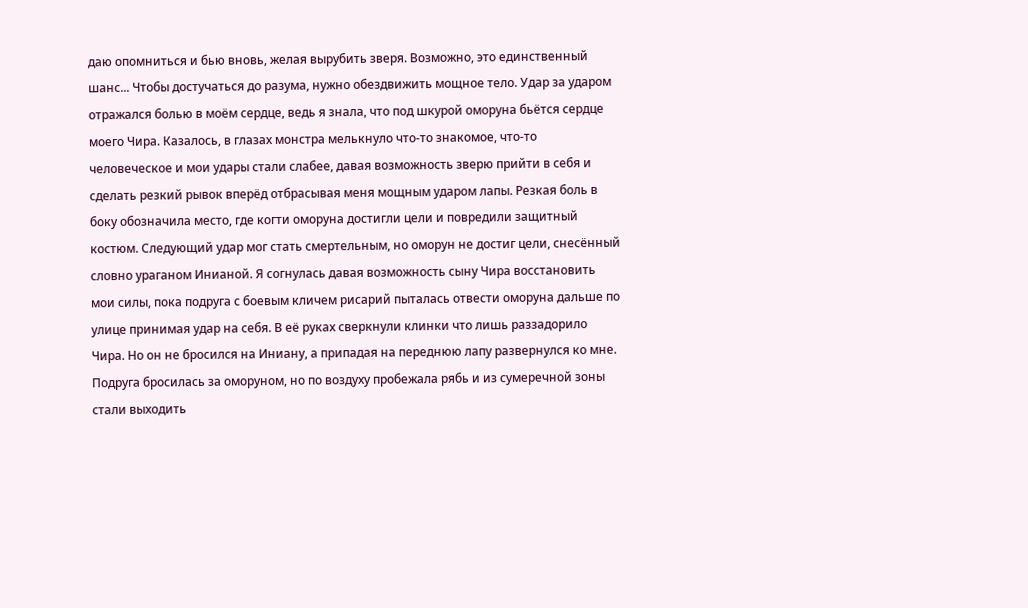даю опомниться и бью вновь, желая вырубить зверя. Возможно, это единственный шанс... Чтобы достучаться до разума, нужно обездвижить мощное тело. Удар за ударом отражался болью в моём сердце, ведь я знала, что под шкурой оморуна бьётся сердце моего Чира. Казалось, в глазах монстра мелькнуло что-то знакомое, что-то человеческое и мои удары стали слабее, давая возможность зверю прийти в себя и сделать резкий рывок вперёд отбрасывая меня мощным ударом лапы. Резкая боль в боку обозначила место, где когти оморуна достигли цели и повредили защитный костюм. Следующий удар мог стать смертельным, но оморун не достиг цели, снесённый словно ураганом Инианой. Я согнулась давая возможность сыну Чира восстановить мои силы, пока подруга с боевым кличем рисарий пыталась отвести оморуна дальше по улице принимая удар на себя. В её руках сверкнули клинки что лишь раззадорило Чира. Но он не бросился на Иниану, а припадая на переднюю лапу развернулся ко мне. Подруга бросилась за оморуном, но по воздуху пробежала рябь и из сумеречной зоны стали выходить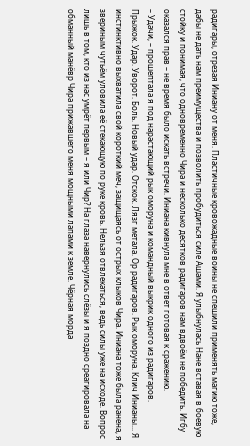радигары, отрезая Иниану от меня. Пластичные кровожадные воины не спешили применять магию тоже, дабы не дать нам преимущества и позволить пробудиться силе Ашами. Я улыбнулась Нане вставая в боевую стойку и понимая, что одновременно Чира и несколько десятков радигаров нам вдвоём не победить. Игбу оказался прав – не время было искать встречи. Иниана кивнула мне в ответ готовая к сражению.
– Удачи, – прошептала я под нарастающий рык оморуна и командный выкрик одного из радигаров.
Прыжок. Удар. Уворот. Боль. Новый удар. Отскок. Лязг метала. Ор радигаров. Рык оморуна. Клич Инианы... Я инстинктивно выхватила свой короткий меч, защищаясь от острых клыков Чира. Иниана тоже была ранена, я звериным чутьём уловила её стекающую по руке кровь. Нельзя отвлекаться, ведь силы уже на исходе. Вопрос лишь в том, кто из нас умрёт первым – я или Чир? На глаза навернулись слёзы и я поздно среагировала на обманный манёвр Чира прижавшего меня мощными лапами к земле. Чёрная морда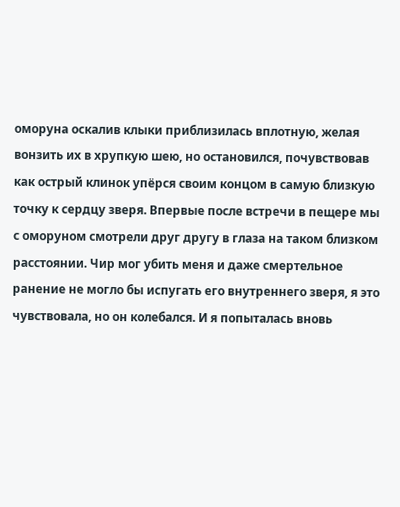оморуна оскалив клыки приблизилась вплотную, желая вонзить их в хрупкую шею, но остановился, почувствовав как острый клинок упёрся своим концом в самую близкую точку к сердцу зверя. Впервые после встречи в пещере мы с оморуном смотрели друг другу в глаза на таком близком расстоянии. Чир мог убить меня и даже смертельное ранение не могло бы испугать его внутреннего зверя, я это чувствовала, но он колебался. И я попыталась вновь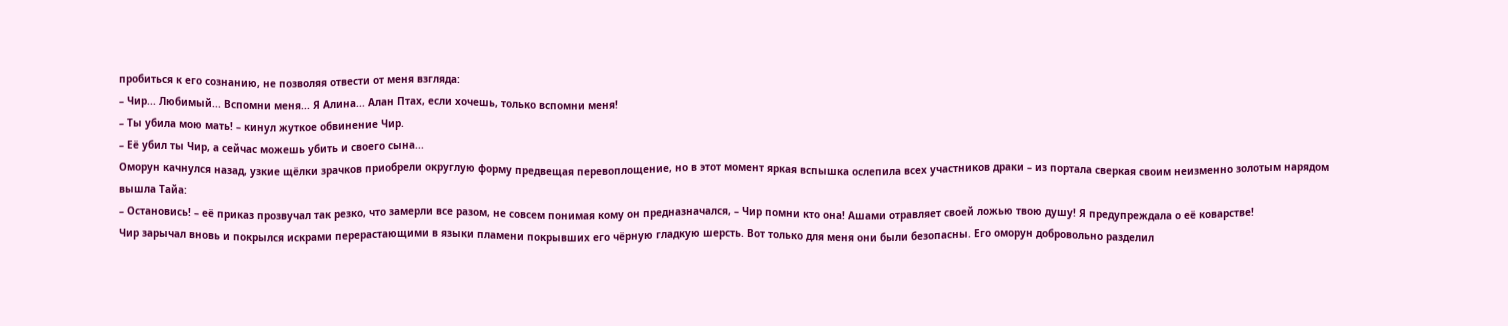пробиться к его сознанию, не позволяя отвести от меня взгляда:
– Чир... Любимый... Вспомни меня... Я Алина... Алан Птах, если хочешь, только вспомни меня!
– Ты убила мою мать! – кинул жуткое обвинение Чир.
– Её убил ты Чир, а сейчас можешь убить и своего сына...
Оморун качнулся назад, узкие щёлки зрачков приобрели округлую форму предвещая перевоплощение, но в этот момент яркая вспышка ослепила всех участников драки – из портала сверкая своим неизменно золотым нарядом вышла Тайа:
– Остановись! – её приказ прозвучал так резко, что замерли все разом, не совсем понимая кому он предназначался, – Чир помни кто она! Ашами отравляет своей ложью твою душу! Я предупреждала о её коварстве!
Чир зарычал вновь и покрылся искрами перерастающими в языки пламени покрывших его чёрную гладкую шерсть. Вот только для меня они были безопасны. Его оморун добровольно разделил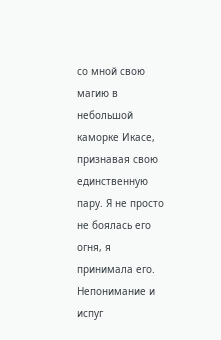со мной свою магию в небольшой каморке Икасе, признавая свою единственную пару. Я не просто не боялась его огня, я принимала его. Непонимание и испуг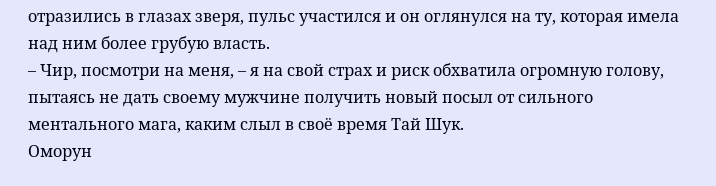отразились в глазах зверя, пульс участился и он оглянулся на ту, которая имела над ним более грубую власть.
– Чир, посмотри на меня, – я на свой страх и риск обхватила огромную голову, пытаясь не дать своему мужчине получить новый посыл от сильного ментального мага, каким слыл в своё время Тай Шук.
Оморун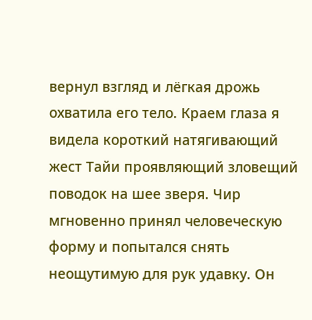вернул взгляд и лёгкая дрожь охватила его тело. Краем глаза я видела короткий натягивающий жест Тайи проявляющий зловещий поводок на шее зверя. Чир мгновенно принял человеческую форму и попытался снять неощутимую для рук удавку. Он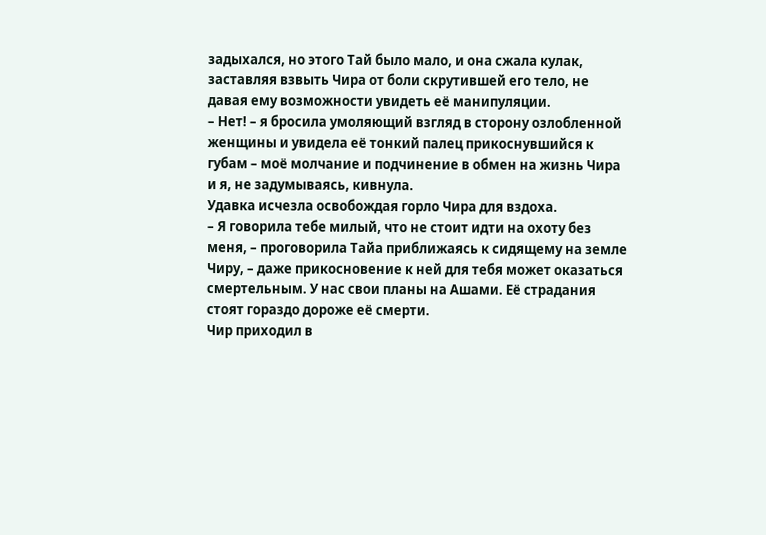задыхался, но этого Тай было мало, и она сжала кулак, заставляя взвыть Чира от боли скрутившей его тело, не давая ему возможности увидеть её манипуляции.
– Нет! – я бросила умоляющий взгляд в сторону озлобленной женщины и увидела её тонкий палец прикоснувшийся к губам – моё молчание и подчинение в обмен на жизнь Чира и я, не задумываясь, кивнула.
Удавка исчезла освобождая горло Чира для вздоха.
– Я говорила тебе милый, что не стоит идти на охоту без меня, – проговорила Тайа приближаясь к сидящему на земле Чиру, – даже прикосновение к ней для тебя может оказаться смертельным. У нас свои планы на Ашами. Её страдания стоят гораздо дороже её смерти.
Чир приходил в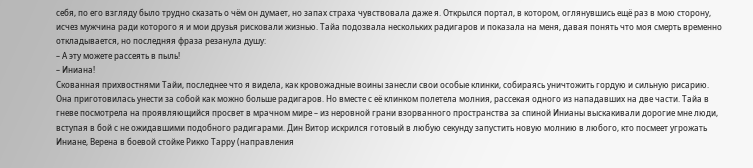себя, по его взгляду было трудно сказать о чём он думает, но запах страха чувствовала даже я. Открылся портал, в котором, оглянувшись ещё раз в мою сторону, исчез мужчина ради которого я и мои друзья рисковали жизнью. Тайа подозвала нескольких радигаров и показала на меня, давая понять что моя смерть временно откладывается, но последняя фраза резанула душу:
– А эту можете рассеять в пыль!
– Иниана!
Скованная прихвостнями Тайи, последнее что я видела, как кровожадные воины занесли свои особые клинки, собираясь уничтожить гордую и сильную рисарию. Она приготовилась унести за собой как можно больше радигаров. Но вместе с её клинком полетела молния, рассекая одного из нападавших на две части. Тайа в гневе посмотрела на проявляющийся просвет в мрачном мире – из неровной грани взорванного пространства за спиной Инианы выскакивали дорогие мне люди, вступая в бой с не ожидавшими подобного радигарами. Дин Витор искрился готовый в любую секунду запустить новую молнию в любого, кто посмеет угрожать Иниане, Верена в боевой стойке Рикко Тарру (направления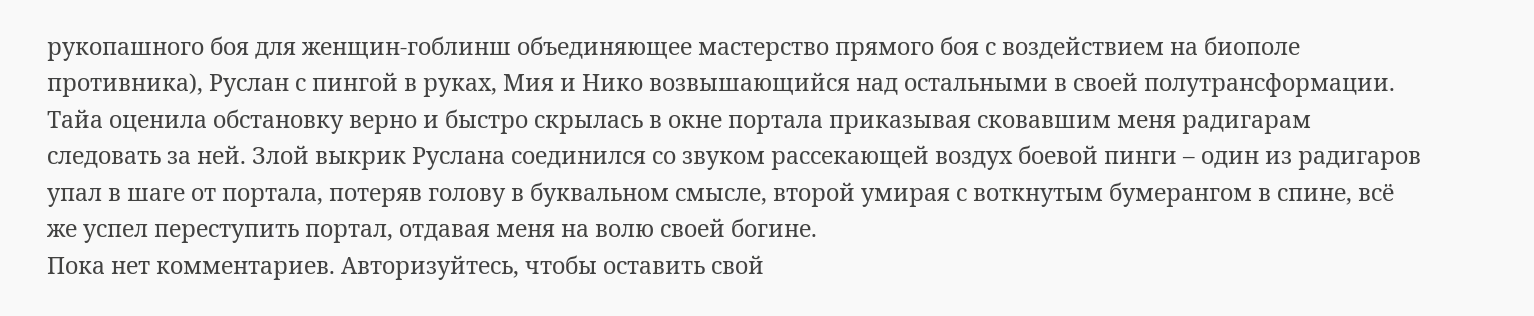рукопашного боя для женщин-гоблинш объединяющее мастерство прямого боя с воздействием на биополе противника), Руслан с пингой в руках, Мия и Нико возвышающийся над остальными в своей полутрансформации. Тайа оценила обстановку верно и быстро скрылась в окне портала приказывая сковавшим меня радигарам следовать за ней. Злой выкрик Руслана соединился со звуком рассекающей воздух боевой пинги – один из радигаров упал в шаге от портала, потеряв голову в буквальном смысле, второй умирая с воткнутым бумерангом в спине, всё же успел переступить портал, отдавая меня на волю своей богине.
Пока нет комментариев. Авторизуйтесь, чтобы оставить свой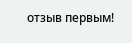отзыв первым!